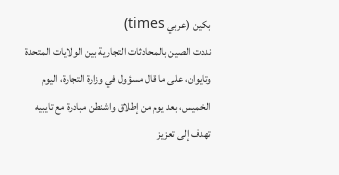بكين (عربي times)
نددت الصين بالمحادثات التجارية بين الولايات المتحدة وتايوان، على ما قال مسؤول في وزارة التجارة، اليوم الخميس، بعد يوم من إطلاق واشنطن مبادرة مع تايبيه تهدف إلى تعزيز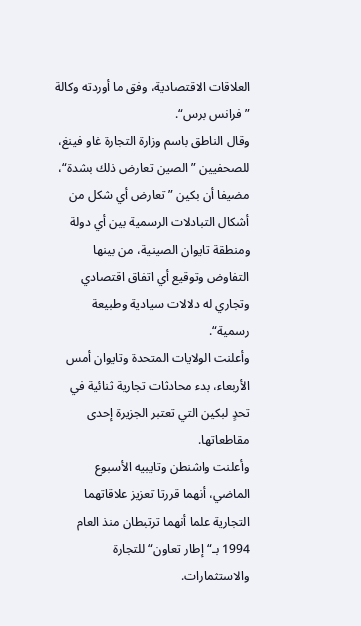العلاقات الاقتصادية، وفق ما أوردته وكالة ”فرانس برس“.
وقال الناطق باسم وزارة التجارة غاو فينغ، للصحفيين ”الصين تعارض ذلك بشدة“، مضيفا أن بكين ”تعارض أي شكل من أشكال التبادلات الرسمية بين أي دولة ومنطقة تايوان الصينية، من بينها التفاوض وتوقيع أي اتفاق اقتصادي وتجاري له دلالات سيادية وطبيعة رسمية“.
وأعلنت الولايات المتحدة وتايوان أمس الأربعاء، بدء محادثات تجارية ثنائية في تحدٍ لبكين التي تعتبر الجزيرة إحدى مقاطعاتها.
وأعلنت واشنطن وتايبيه الأسبوع الماضي، أنهما قررتا تعزيز علاقاتهما التجارية علما أنهما ترتبطان منذ العام 1994 بـ“إطار تعاون“ للتجارة والاستثمارات.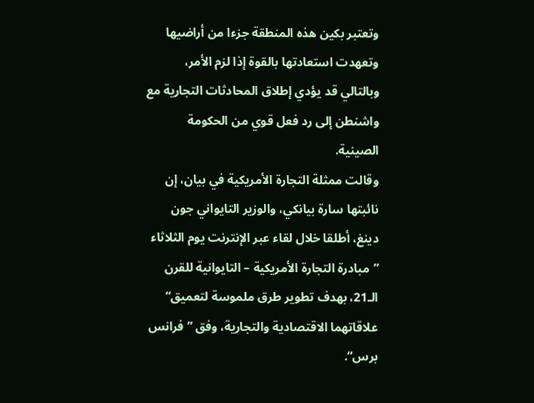وتعتبر بكين هذه المنطقة جزءا من أراضيها وتعهدت استعادتها بالقوة إذا لزم الأمر، وبالتالي قد يؤدي إطلاق المحادثات التجارية مع واشنطن إلى رد فعل قوي من الحكومة الصينية.
وقالت ممثلة التجارة الأمريكية في بيان، إن نائبتها سارة بيانكي، والوزير التايواني جون دينغ، أطلقا خلال لقاء عبر الإنترنت يوم الثلاثاء ”مبادرة التجارة الأمريكية – التايوانية للقرن الـ21، بهدف تطوير طرق ملموسة لتعميق“ علاقاتهما الاقتصادية والتجارية، وفق ”فرانس برس“.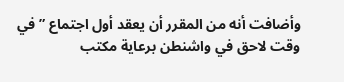وأضافت أنه من المقرر أن يعقد أول اجتماع ”في وقت لاحق في واشنطن برعاية مكتب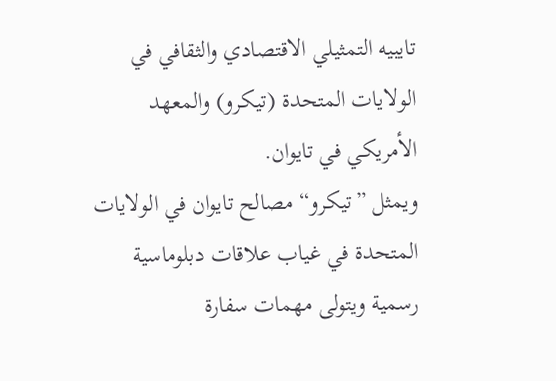تايبيه التمثيلي الاقتصادي والثقافي في الولايات المتحدة (تيكرو) والمعهد الأمريكي في تايوان.
ويمثل ”تيكرو“ مصالح تايوان في الولايات المتحدة في غياب علاقات دبلوماسية رسمية ويتولى مهمات سفارة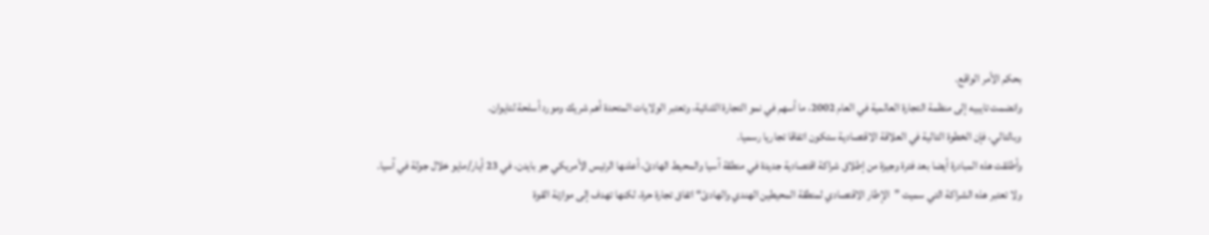بحكم الأمر الواقع.
وانضمت تايبيه إلى منظمة التجارة العالمية في العام 2002، ما أسهم في نمو التجارة الثنائية، وتعتبر الولايات المتحدة أهم شريك ومورد أسلحة لتايوان.
وبالتالي، فإن الخطوة التالية في العلاقة الاقتصادية ستكون اتفاقا تجاريا رسميا.
وأطلقت هذه المبادرة أيضا بعد فترة وجيزة من إطلاق شراكة اقتصادية جديدة في منطقة آسيا والمحيط الهادئ، أعلنها الرئيس الأمريكي جو بايدن، في 23 أيار/مايو خلال جولة في آسيا.
ولا تعتبر هذه الشراكة التي سميت ”الإطار الاقتصادي لمنطقة المحيطين الهندي والهادئ“ اتفاق تجارة حرة، لكنها تهدف إلى موازنة القوة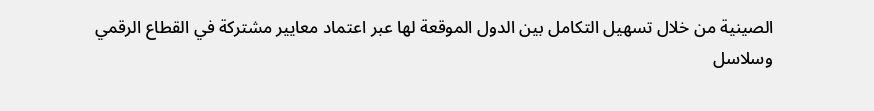الصينية من خلال تسهيل التكامل بين الدول الموقعة لها عبر اعتماد معايير مشتركة في القطاع الرقمي وسلاسل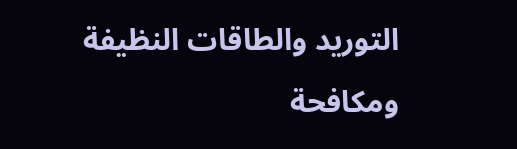التوريد والطاقات النظيفة ومكافحة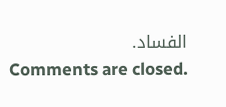الفساد.
Comments are closed.